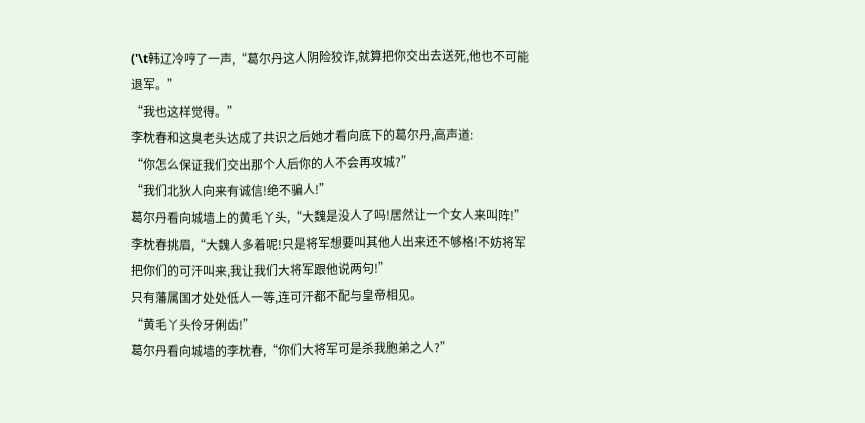('\t韩辽冷哼了一声,“葛尔丹这人阴险狡诈,就算把你交出去送死,他也不可能退军。”
“我也这样觉得。”
李枕春和这臭老头达成了共识之后她才看向底下的葛尔丹,高声道:
“你怎么保证我们交出那个人后你的人不会再攻城?”
“我们北狄人向来有诚信!绝不骗人!”
葛尔丹看向城墙上的黄毛丫头,“大魏是没人了吗!居然让一个女人来叫阵!”
李枕春挑眉,“大魏人多着呢!只是将军想要叫其他人出来还不够格!不妨将军把你们的可汗叫来,我让我们大将军跟他说两句!”
只有藩属国才处处低人一等,连可汗都不配与皇帝相见。
“黄毛丫头伶牙俐齿!”
葛尔丹看向城墙的李枕春,“你们大将军可是杀我胞弟之人?”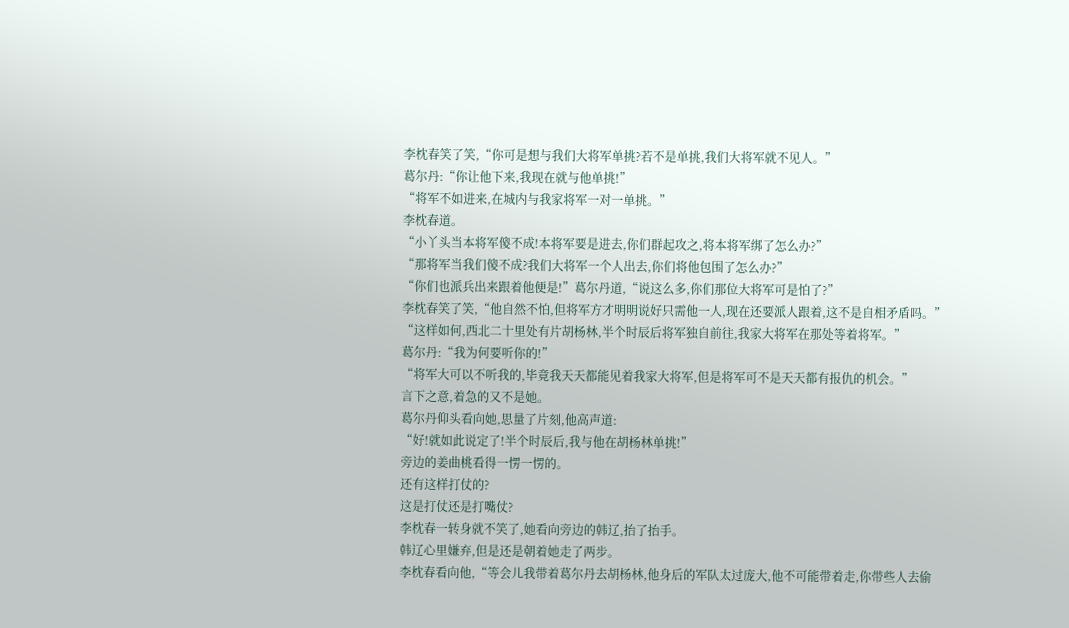李枕春笑了笑,“你可是想与我们大将军单挑?若不是单挑,我们大将军就不见人。”
葛尔丹:“你让他下来,我现在就与他单挑!”
“将军不如进来,在城内与我家将军一对一单挑。”
李枕春道。
“小丫头当本将军傻不成!本将军要是进去,你们群起攻之,将本将军绑了怎么办?”
“那将军当我们傻不成?我们大将军一个人出去,你们将他包围了怎么办?”
“你们也派兵出来跟着他便是!”葛尔丹道,“说这么多,你们那位大将军可是怕了?”
李枕春笑了笑,“他自然不怕,但将军方才明明说好只需他一人,现在还要派人跟着,这不是自相矛盾吗。”
“这样如何,西北二十里处有片胡杨林,半个时辰后将军独自前往,我家大将军在那处等着将军。”
葛尔丹:“我为何要听你的!”
“将军大可以不听我的,毕竟我天天都能见着我家大将军,但是将军可不是天天都有报仇的机会。”
言下之意,着急的又不是她。
葛尔丹仰头看向她,思量了片刻,他高声道:
“好!就如此说定了!半个时辰后,我与他在胡杨林单挑!”
旁边的姜曲桃看得一愣一愣的。
还有这样打仗的?
这是打仗还是打嘴仗?
李枕春一转身就不笑了,她看向旁边的韩辽,抬了抬手。
韩辽心里嫌弃,但是还是朝着她走了两步。
李枕春看向他,“等会儿我带着葛尔丹去胡杨林,他身后的军队太过庞大,他不可能带着走,你带些人去偷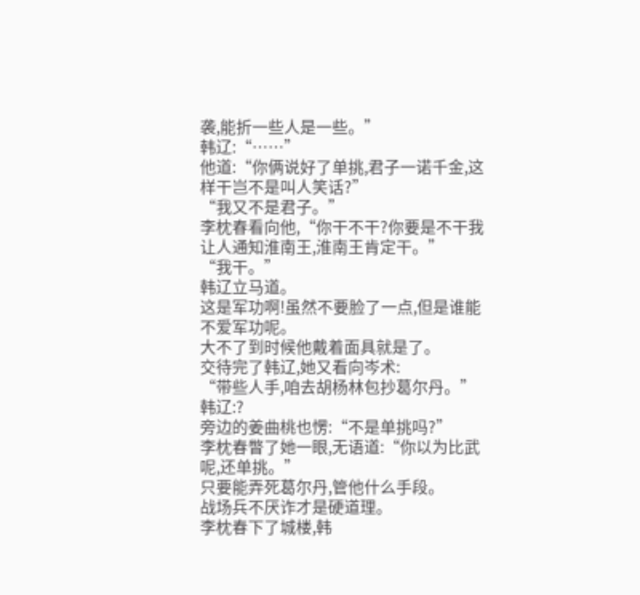袭,能折一些人是一些。”
韩辽:“……”
他道:“你俩说好了单挑,君子一诺千金,这样干岂不是叫人笑话?”
“我又不是君子。”
李枕春看向他,“你干不干?你要是不干我让人通知淮南王,淮南王肯定干。”
“我干。”
韩辽立马道。
这是军功啊!虽然不要脸了一点,但是谁能不爱军功呢。
大不了到时候他戴着面具就是了。
交待完了韩辽,她又看向岑术:
“带些人手,咱去胡杨林包抄葛尔丹。”
韩辽:?
旁边的姜曲桃也愣:“不是单挑吗?”
李枕春瞥了她一眼,无语道:“你以为比武呢,还单挑。”
只要能弄死葛尔丹,管他什么手段。
战场兵不厌诈才是硬道理。
李枕春下了城楼,韩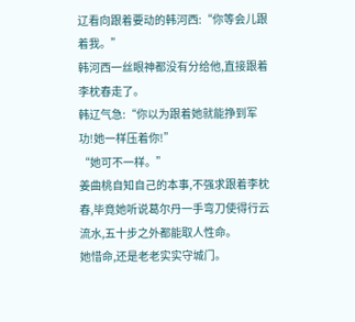辽看向跟着要动的韩河西:“你等会儿跟着我。”
韩河西一丝眼神都没有分给他,直接跟着李枕春走了。
韩辽气急:“你以为跟着她就能挣到军功!她一样压着你!”
“她可不一样。”
姜曲桃自知自己的本事,不强求跟着李枕春,毕竟她听说葛尔丹一手弯刀使得行云流水,五十步之外都能取人性命。
她惜命,还是老老实实守城门。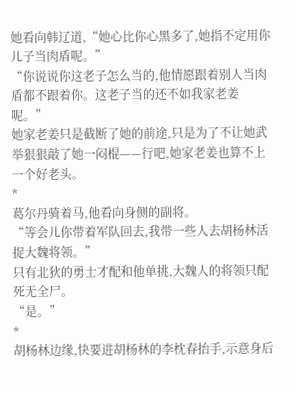她看向韩辽道,“她心比你心黑多了,她指不定用你儿子当肉盾呢。”
“你说说你这老子怎么当的,他情愿跟着别人当肉盾都不跟着你。这老子当的还不如我家老姜呢。”
她家老姜只是截断了她的前途,只是为了不让她武举狠狠敲了她一闷棍——行吧,她家老姜也算不上一个好老头。
*
葛尔丹骑着马,他看向身侧的副将。
“等会儿你带着军队回去,我带一些人去胡杨林活捉大魏将领。”
只有北狄的勇士才配和他单挑,大魏人的将领只配死无全尸。
“是。”
*
胡杨林边缘,快要进胡杨林的李枕春抬手,示意身后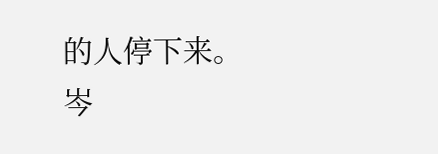的人停下来。
岑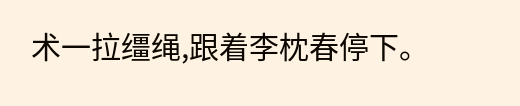术一拉缰绳,跟着李枕春停下。